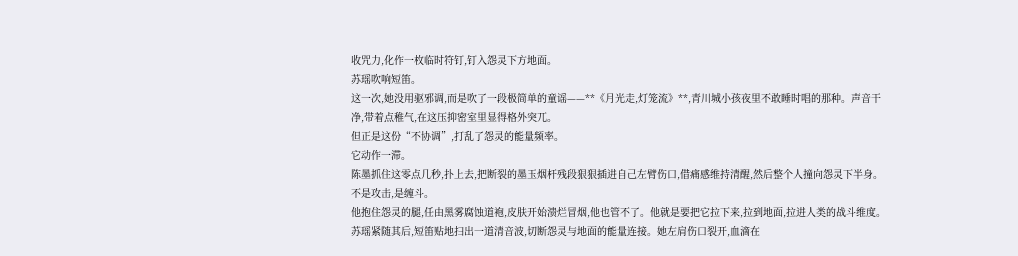收咒力,化作一枚临时符钉,钉入怨灵下方地面。
苏瑶吹响短笛。
这一次,她没用驱邪调,而是吹了一段极简单的童谣——**《月光走,灯笼流》**,青川城小孩夜里不敢睡时唱的那种。声音干净,带着点稚气,在这压抑密室里显得格外突兀。
但正是这份“不协调”,打乱了怨灵的能量频率。
它动作一滞。
陈墨抓住这零点几秒,扑上去,把断裂的墨玉烟杆残段狠狠插进自己左臂伤口,借痛感维持清醒,然后整个人撞向怨灵下半身。
不是攻击,是缠斗。
他抱住怨灵的腿,任由黑雾腐蚀道袍,皮肤开始溃烂冒烟,他也管不了。他就是要把它拉下来,拉到地面,拉进人类的战斗维度。
苏瑶紧随其后,短笛贴地扫出一道清音波,切断怨灵与地面的能量连接。她左肩伤口裂开,血滴在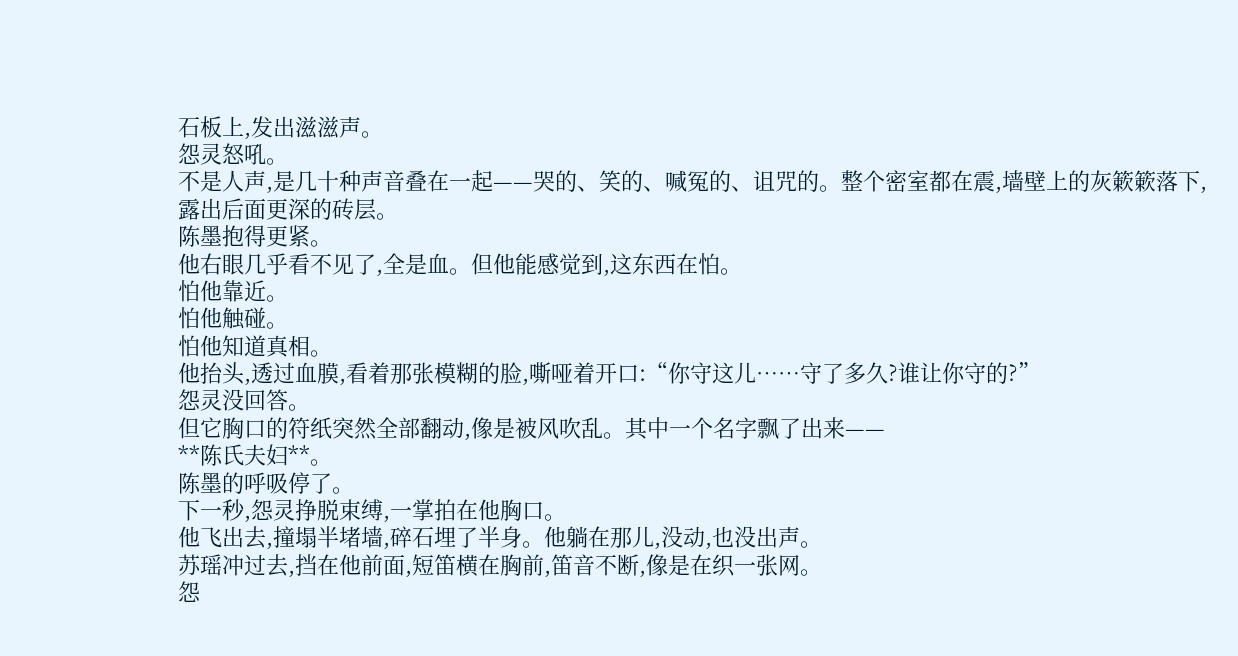石板上,发出滋滋声。
怨灵怒吼。
不是人声,是几十种声音叠在一起——哭的、笑的、喊冤的、诅咒的。整个密室都在震,墙壁上的灰簌簌落下,露出后面更深的砖层。
陈墨抱得更紧。
他右眼几乎看不见了,全是血。但他能感觉到,这东西在怕。
怕他靠近。
怕他触碰。
怕他知道真相。
他抬头,透过血膜,看着那张模糊的脸,嘶哑着开口:“你守这儿……守了多久?谁让你守的?”
怨灵没回答。
但它胸口的符纸突然全部翻动,像是被风吹乱。其中一个名字飘了出来——
**陈氏夫妇**。
陈墨的呼吸停了。
下一秒,怨灵挣脱束缚,一掌拍在他胸口。
他飞出去,撞塌半堵墙,碎石埋了半身。他躺在那儿,没动,也没出声。
苏瑶冲过去,挡在他前面,短笛横在胸前,笛音不断,像是在织一张网。
怨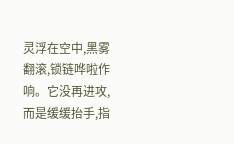灵浮在空中,黑雾翻滚,锁链哗啦作响。它没再进攻,而是缓缓抬手,指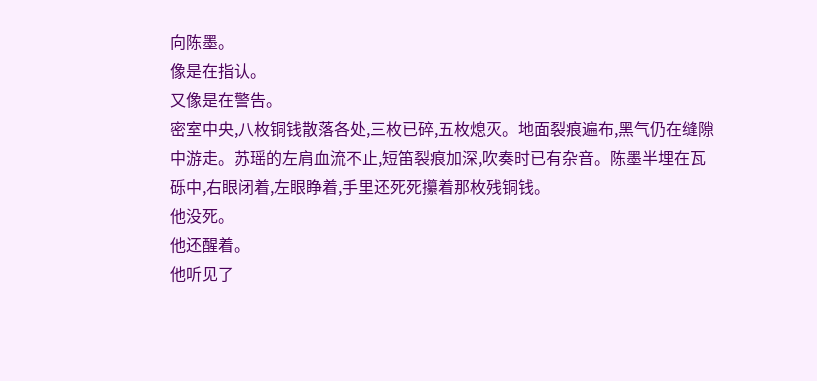向陈墨。
像是在指认。
又像是在警告。
密室中央,八枚铜钱散落各处,三枚已碎,五枚熄灭。地面裂痕遍布,黑气仍在缝隙中游走。苏瑶的左肩血流不止,短笛裂痕加深,吹奏时已有杂音。陈墨半埋在瓦砾中,右眼闭着,左眼睁着,手里还死死攥着那枚残铜钱。
他没死。
他还醒着。
他听见了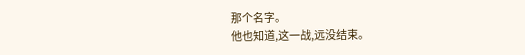那个名字。
他也知道,这一战,远没结束。